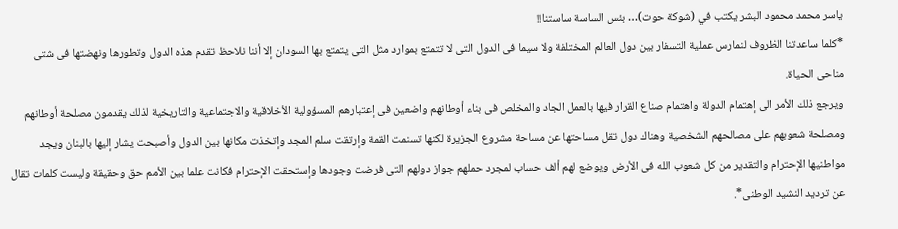ياسر محمد محمود البشر يكتب في (شوكة حوت)… بئس الساسة ساستنا!!
*كلما ساعدتنا الظروف لنمارس عملية التسفار بين دول العالم المختلفة ولا سيما فى الدول التى لا تتمتع بموارد مثل التى يتمتع بها السودان إلا أننا نلاحظ تقدم هذه الدول وتطورها ونهضتها فى شتى مناحى الحياة.
ويرجع ذلك الأمر الى إهتمام الدولة واهتمام صناع القرار فيها بالعمل الجاد والمخلص فى بناء أوطانهم واضعين فى إعتبارهم المسؤولية الأخلاقية والاجتماعية والتاريخية لذلك يقدمون مصلحة أوطانهم ومصلحة شعوبهم على مصالحهم الشخصية وهناك دول تقل مساحتها عن مساحة مشروع الجزيرة لكنها تسنمت القمة وإرتقت سلم المجد وإتخذت مكانها بين الدول وأصبحت يشار إليها بالبنان ويجد مواطنيها الإحترام والتقدير من كل شعوب الله فى الأرض ويوضع لهم ألف حساب لمجرد حملهم جواز دولهم التى فرضت وجودها وإستحقت الإحترام فكانت علما بين الأمم حق وحقيقة وليست كلمات تقال عن ترديد النشيد الوطنى*.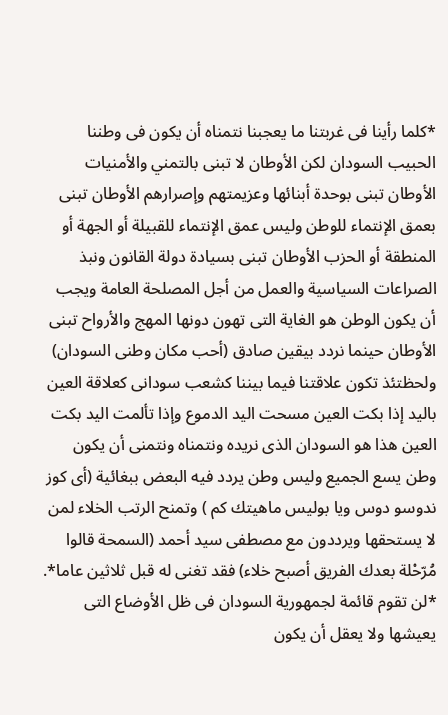*كلما رأينا فى غربتنا ما يعجبنا نتمناه أن يكون فى وطننا الحبيب السودان لكن الأوطان لا تبنى بالتمني والأمنيات الأوطان تبنى بوحدة أبنائها وعزيمتهم وإصرارهم الأوطان تبنى بعمق الإنتماء للوطن وليس عمق الإنتماء للقبيلة أو الجهة أو المنطقة أو الحزب الأوطان تبنى بسيادة دولة القانون ونبذ الصراعات السياسية والعمل من أجل المصلحة العامة ويجب أن يكون الوطن هو الغاية التى تهون دونها المهج والأرواح تبنى الأوطان حينما نردد بيقين صادق (أحب مكان وطنى السودان) ولحظتئذ تكون علاقتنا فيما بيننا كشعب سودانى كعلاقة العين باليد إذا بكت العين مسحت اليد الدموع وإذا تألمت اليد بكت العين هذا هو السودان الذى نريده ونتمناه ونتمنى أن يكون وطن يسع الجميع وليس وطن يردد فيه البعض ببغائية (أى كوز ندوسو دوس ويا بوليس ماهيتك كم ) وتمنح الرتب الخلاء لمن لا يستحقها ويرددون مع مصطفى سيد أحمد (السمحة قالوا مُرّحْلة بعدك الفريق أصبح خلاء) فقد تغنى له قبل ثلاثين عاما*.
*لن تقوم قائمة لجمهورية السودان فى ظل الأوضاع التى يعيشها ولا يعقل أن يكون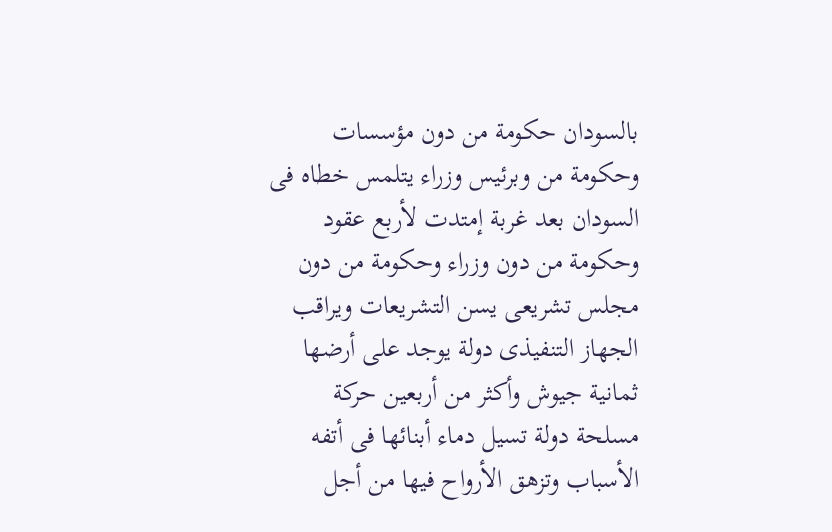بالسودان حكومة من دون مؤسسات وحكومة من وبرئيس وزراء يتلمس خطاه فى السودان بعد غربة إمتدت لأربع عقود وحكومة من دون وزراء وحكومة من دون مجلس تشريعى يسن التشريعات ويراقب الجهاز التنفيذى دولة يوجد على أرضها ثمانية جيوش وأكثر من أربعين حركة مسلحة دولة تسيل دماء أبنائها فى أتفه الأسباب وتزهق الأرواح فيها من أجل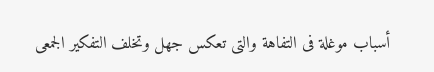أسباب موغلة فى التفاهة والتى تعكس جهل وتخلف التفكير الجمعى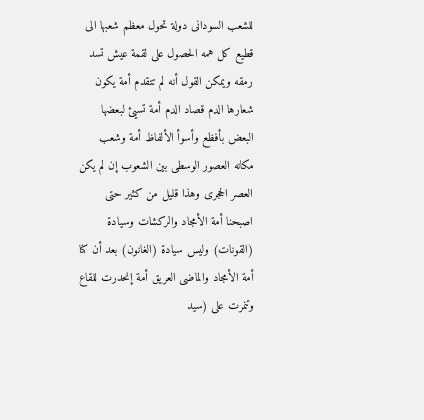للشعب السودانى دولة تحول معظم شعبها الى قطيع كل همه الحصول على لقمة عيش تسد رمقه ويمكن القول أنه لم تتقدم أمة يكون شعارها الدم قصاد الدم أمة تسيئ لبعضها البعض بأفظع وأسوأ الألفاظ أمة وشعب مكانه العصور الوسطى بين الشعوب إن لم يكن العصر الحجرى وهذا قليل من كثير حتى اصبحنا أمة الأمجاد والركشات وسيادة (القونات) وليس سيادة (الغانون) بعد أن كنا أمة الأمجاد والماضى العريق أمة إنحدرت للقاع وتنمرت على (سيد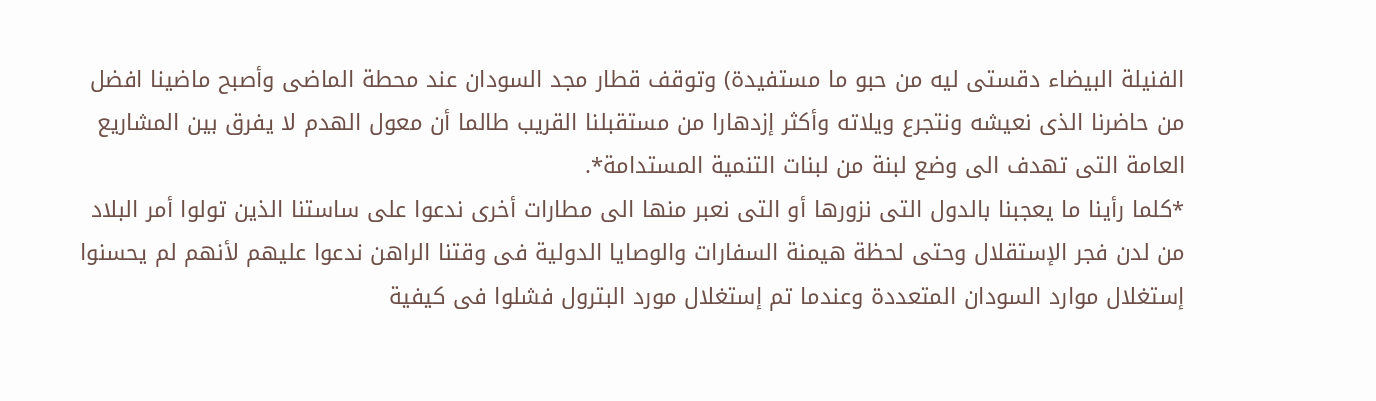الفنيلة البيضاء دقستى ليه من حبو ما مستفيدة) وتوقف قطار مجد السودان عند محطة الماضى وأصبح ماضينا افضل من حاضرنا الذى نعيشه ونتجرع ويلاته وأكثر إزدهارا من مستقبلنا القريب طالما أن معول الهدم لا يفرق بين المشاريع العامة التى تهدف الى وضع لبنة من لبنات التنمية المستدامة*.
*كلما رأينا ما يعجبنا بالدول التى نزورها أو التى نعبر منها الى مطارات أخرى ندعوا على ساستنا الذين تولوا أمر البلاد من لدن فجر الإستقلال وحتى لحظة هيمنة السفارات والوصايا الدولية فى وقتنا الراهن ندعوا عليهم لأنهم لم يحسنوا إستغلال موارد السودان المتعددة وعندما تم إستغلال مورد البترول فشلوا فى كيفية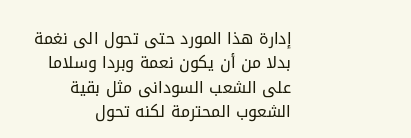إدارة هذا المورد حتى تحول الى نغمة بدلا من أن يكون نعمة وبردا وسلاما على الشعب السودانى مثل بقية الشعوب المحترمة لكنه تحول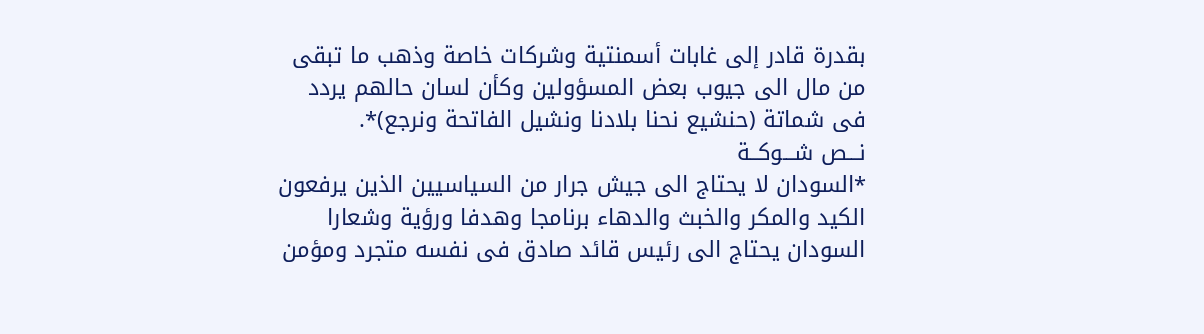بقدرة قادر إلى غابات أسمنتية وشركات خاصة وذهب ما تبقى من مال الى جيوب بعض المسؤولين وكأن لسان حالهم يردد فى شماتة (حنشيع نحنا بلادنا ونشيل الفاتحة ونرجع)*.
نـــص شـــوكــة
*السودان لا يحتاج الى جيش جرار من السياسيين الذين يرفعون الكيد والمكر والخبث والدهاء برنامجا وهدفا ورؤية وشعارا السودان يحتاج الى رئيس قائد صادق فى نفسه متجرد ومؤمن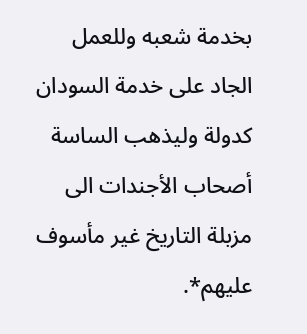بخدمة شعبه وللعمل الجاد على خدمة السودان كدولة وليذهب الساسة أصحاب الأجندات الى مزبلة التاريخ غير مأسوف عليهم*.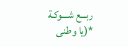ربـــع شـــوكـة
*(يا وطنى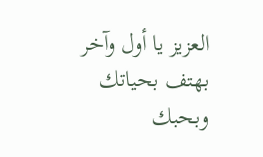العزيز يا أول وآخر بهتف بحياتك وبحبك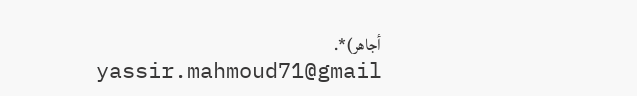أجاهر)*.
yassir.mahmoud71@gmail